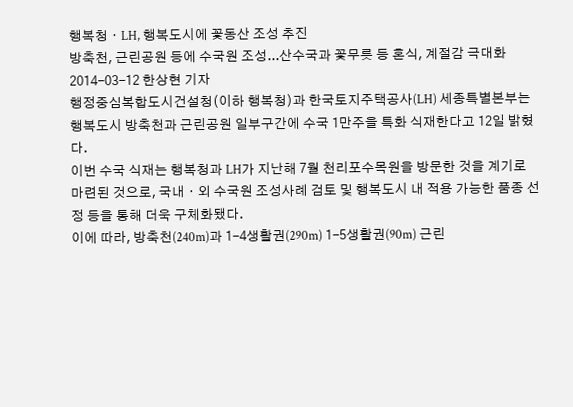행복청ㆍLH, 행복도시에 꽃동산 조성 추진
방축천, 근린공원 등에 수국원 조성...산수국과 꽃무릇 등 혼식, 계절감 극대화
2014-03-12 한상현 기자
행정중심복합도시건설청(이하 행복청)과 한국토지주택공사(LH) 세종특별본부는 행복도시 방축천과 근린공원 일부구간에 수국 1만주을 특화 식재한다고 12일 밝혔다.
이번 수국 식재는 행복청과 LH가 지난해 7월 천리포수목원을 방문한 것을 계기로 마련된 것으로, 국내ㆍ외 수국원 조성사례 검토 및 행복도시 내 적용 가능한 품종 선정 등을 통해 더욱 구체화됐다.
이에 따라, 방축천(240m)과 1-4생활권(290m) 1-5생활권(90m) 근린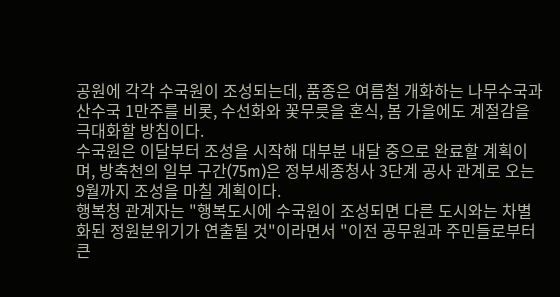공원에 각각 수국원이 조성되는데, 품종은 여름철 개화하는 나무수국과 산수국 1만주를 비롯, 수선화와 꽃무릇을 혼식, 봄 가을에도 계절감을 극대화할 방침이다.
수국원은 이달부터 조성을 시작해 대부분 내달 중으로 완료할 계획이며, 방축천의 일부 구간(75m)은 정부세종청사 3단계 공사 관계로 오는 9월까지 조성을 마칠 계획이다.
행복청 관계자는 "행복도시에 수국원이 조성되면 다른 도시와는 차별화된 정원분위기가 연출될 것"이라면서 "이전 공무원과 주민들로부터 큰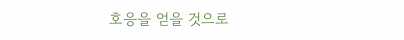호응을 얻을 것으로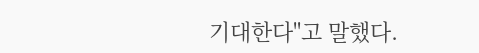기대한다"고 말했다.